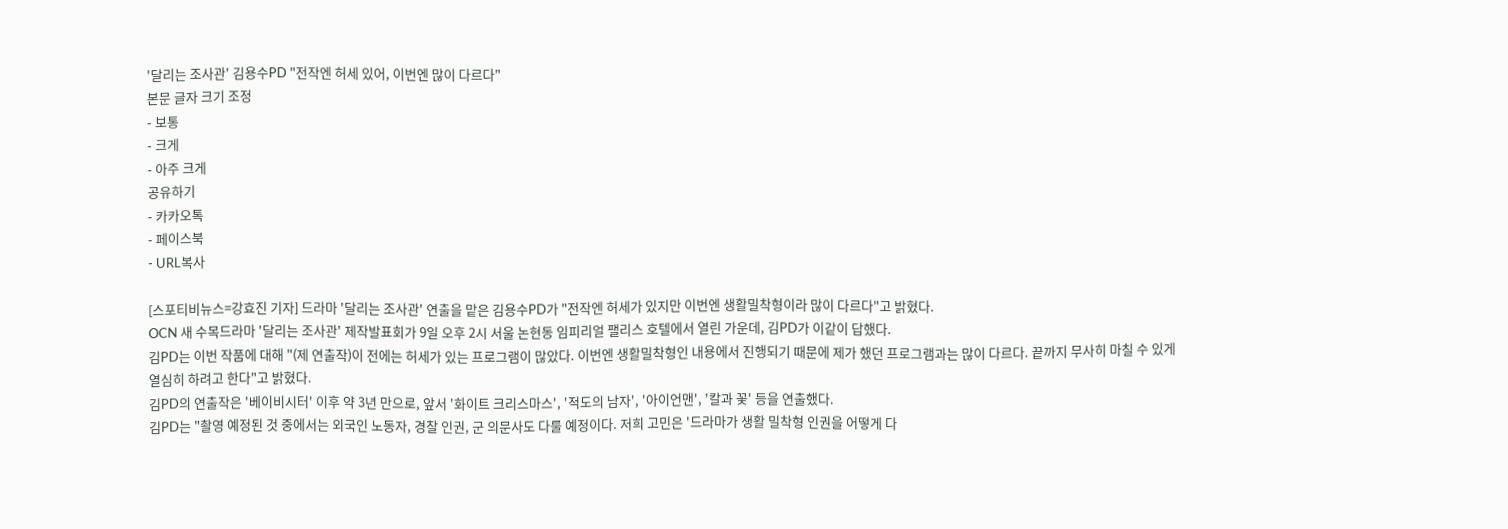'달리는 조사관' 김용수PD "전작엔 허세 있어, 이번엔 많이 다르다"
본문 글자 크기 조정
- 보통
- 크게
- 아주 크게
공유하기
- 카카오톡
- 페이스북
- URL복사

[스포티비뉴스=강효진 기자] 드라마 '달리는 조사관' 연출을 맡은 김용수PD가 "전작엔 허세가 있지만 이번엔 생활밀착형이라 많이 다르다"고 밝혔다.
OCN 새 수목드라마 '달리는 조사관' 제작발표회가 9일 오후 2시 서울 논현동 임피리얼 팰리스 호텔에서 열린 가운데, 김PD가 이같이 답했다.
김PD는 이번 작품에 대해 "(제 연출작)이 전에는 허세가 있는 프로그램이 많았다. 이번엔 생활밀착형인 내용에서 진행되기 때문에 제가 했던 프로그램과는 많이 다르다. 끝까지 무사히 마칠 수 있게 열심히 하려고 한다"고 밝혔다.
김PD의 연출작은 '베이비시터' 이후 약 3년 만으로, 앞서 '화이트 크리스마스', '적도의 남자', '아이언맨', '칼과 꽃' 등을 연출했다.
김PD는 "촬영 예정된 것 중에서는 외국인 노동자, 경찰 인권, 군 의문사도 다룰 예정이다. 저희 고민은 '드라마가 생활 밀착형 인권을 어떻게 다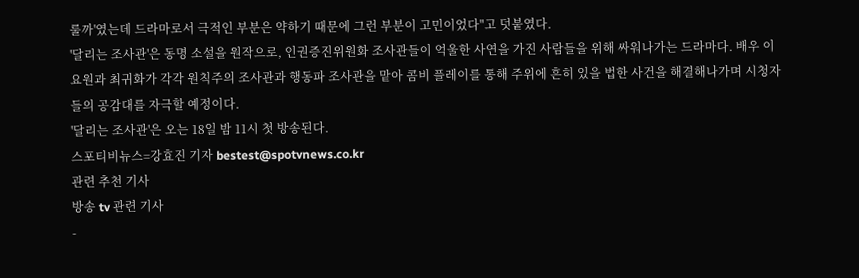룰까'였는데 드라마로서 극적인 부분은 약하기 때문에 그런 부분이 고민이었다"고 덧붙였다.
'달리는 조사관'은 동명 소설을 원작으로, 인권증진위원화 조사관들이 억울한 사연을 가진 사람들을 위해 싸워나가는 드라마다. 배우 이요원과 최귀화가 각각 원칙주의 조사관과 행동파 조사관을 맡아 콤비 플레이를 통해 주위에 흔히 있을 법한 사건을 해결해나가며 시청자들의 공감대를 자극할 예정이다.
'달리는 조사관'은 오는 18일 밤 11시 첫 방송된다.
스포티비뉴스=강효진 기자 bestest@spotvnews.co.kr
관련 추천 기사
방송 tv 관련 기사
-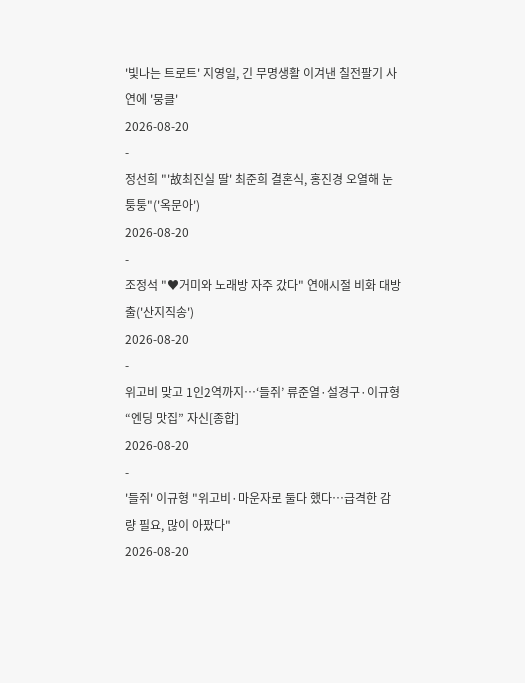'빛나는 트로트' 지영일, 긴 무명생활 이겨낸 칠전팔기 사연에 '뭉클'
2026-08-20
-
정선희 "'故최진실 딸' 최준희 결혼식, 홍진경 오열해 눈 퉁퉁"('옥문아')
2026-08-20
-
조정석 "♥거미와 노래방 자주 갔다" 연애시절 비화 대방출('산지직송')
2026-08-20
-
위고비 맞고 1인2역까지…‘들쥐’ 류준열·설경구·이규형 “엔딩 맛집” 자신[종합]
2026-08-20
-
'들쥐' 이규형 "위고비·마운자로 둘다 했다…급격한 감량 필요, 많이 아팠다"
2026-08-20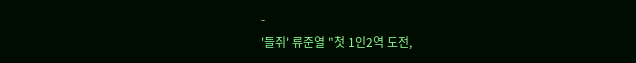-
'들쥐' 류준열 "첫 1인2역 도전,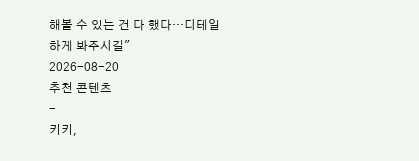해볼 수 있는 건 다 했다…디테일하게 봐주시길"
2026-08-20
추천 콘텐츠
-
키키,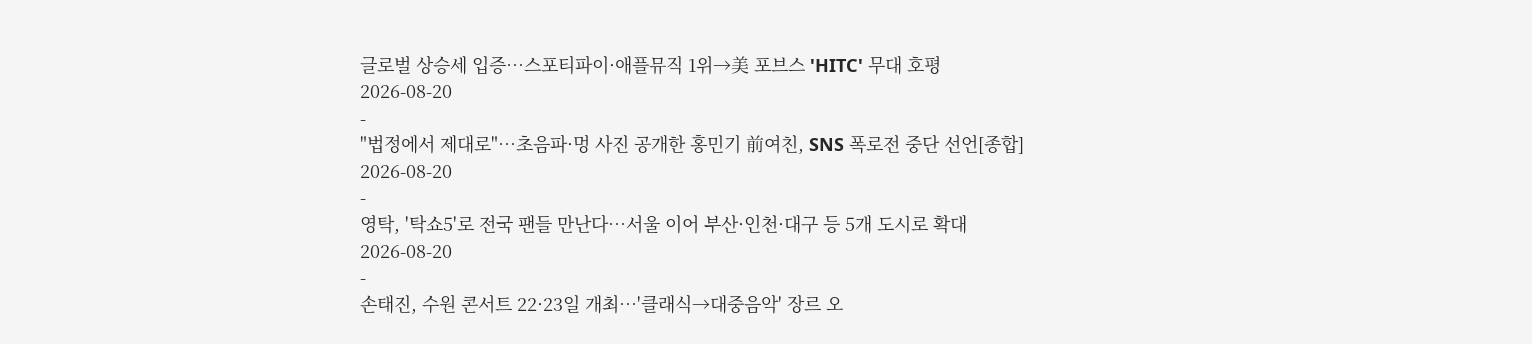글로벌 상승세 입증…스포티파이·애플뮤직 1위→美 포브스 'HITC' 무대 호평
2026-08-20
-
"법정에서 제대로"…초음파·멍 사진 공개한 홍민기 前여친, SNS 폭로전 중단 선언[종합]
2026-08-20
-
영탁, '탁쇼5'로 전국 팬들 만난다…서울 이어 부산·인천·대구 등 5개 도시로 확대
2026-08-20
-
손태진, 수원 콘서트 22·23일 개최…'클래식→대중음악' 장르 오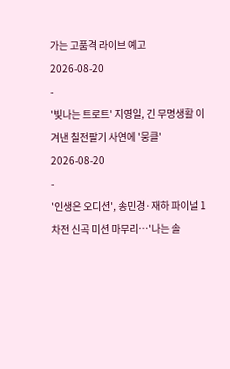가는 고품격 라이브 예고
2026-08-20
-
'빛나는 트로트' 지영일, 긴 무명생활 이겨낸 칠전팔기 사연에 '뭉클'
2026-08-20
-
'인생은 오디션', 송민경·재하 파이널 1차전 신곡 미션 마무리…'나는 솔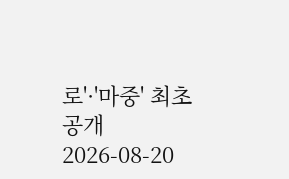로'·'마중' 최초 공개
2026-08-20